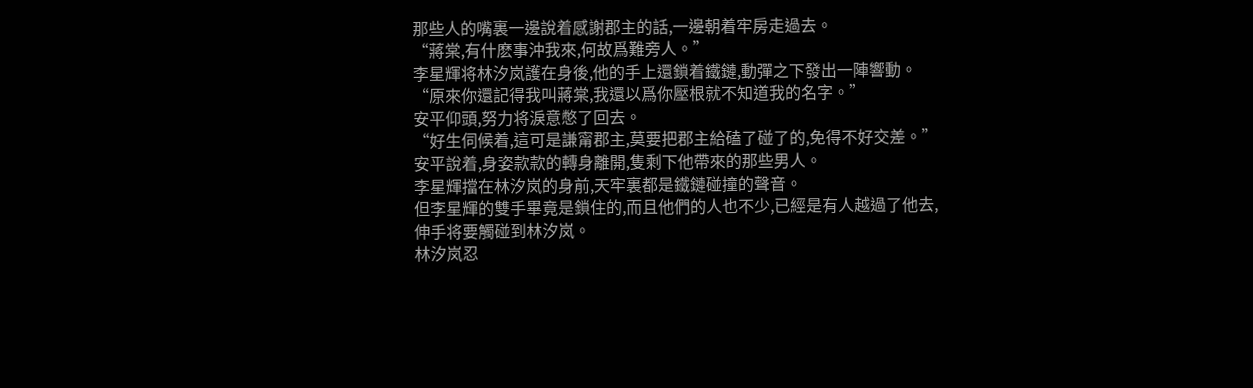那些人的嘴裏一邊說着感謝郡主的話,一邊朝着牢房走過去。
“蔣棠,有什麽事沖我來,何故爲難旁人。”
李星輝将林汐岚護在身後,他的手上還鎖着鐵鏈,動彈之下發出一陣響動。
“原來你還記得我叫蔣棠,我還以爲你壓根就不知道我的名字。”
安平仰頭,努力将淚意憋了回去。
“好生伺候着,這可是謙甯郡主,莫要把郡主給磕了碰了的,免得不好交差。”
安平說着,身姿款款的轉身離開,隻剩下他帶來的那些男人。
李星輝擋在林汐岚的身前,天牢裏都是鐵鏈碰撞的聲音。
但李星輝的雙手畢竟是鎖住的,而且他們的人也不少,已經是有人越過了他去,伸手将要觸碰到林汐岚。
林汐岚忍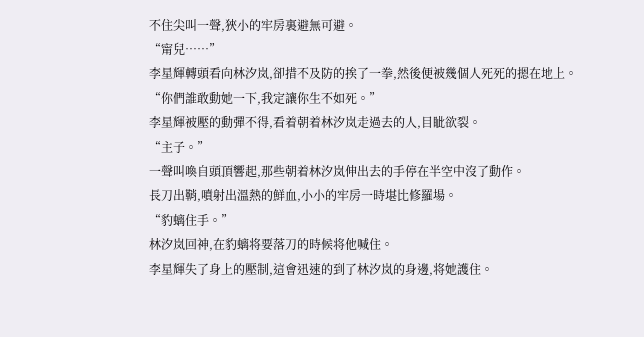不住尖叫一聲,狹小的牢房裏避無可避。
“甯兒……”
李星輝轉頭看向林汐岚,卻措不及防的挨了一拳,然後便被幾個人死死的摁在地上。
“你們誰敢動她一下,我定讓你生不如死。”
李星輝被壓的動彈不得,看着朝着林汐岚走過去的人,目眦欲裂。
“主子。”
一聲叫喚自頭頂響起,那些朝着林汐岚伸出去的手停在半空中沒了動作。
長刀出鞘,噴射出溫熱的鮮血,小小的牢房一時堪比修羅場。
“豹螭住手。”
林汐岚回神,在豹螭将要落刀的時候将他喊住。
李星輝失了身上的壓制,這會迅速的到了林汐岚的身邊,将她護住。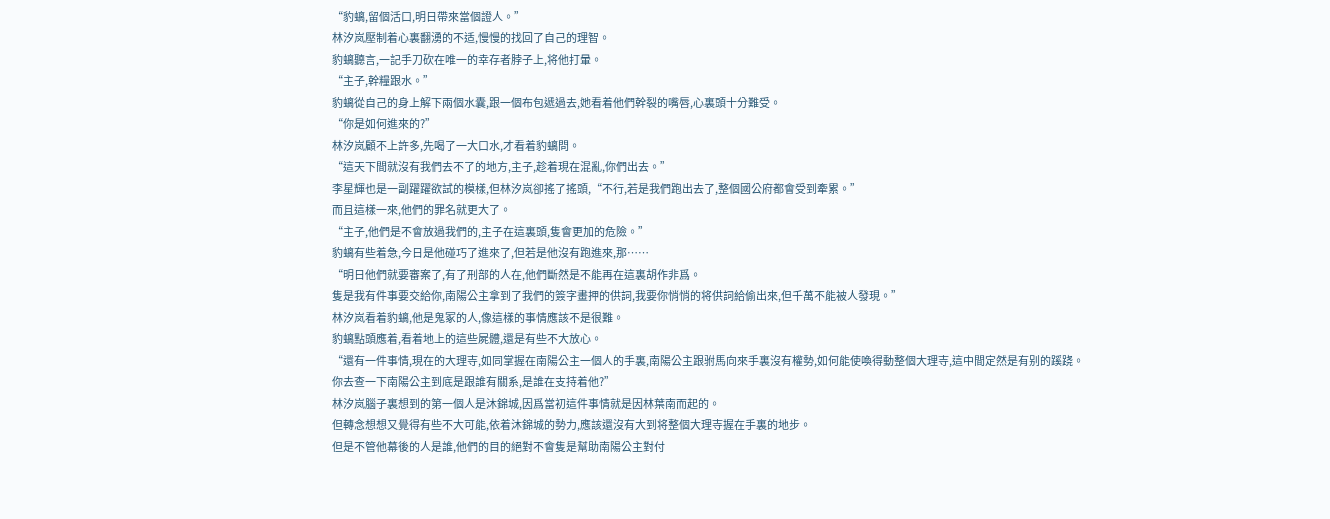“豹螭,留個活口,明日帶來當個證人。”
林汐岚壓制着心裏翻湧的不适,慢慢的找回了自己的理智。
豹螭聽言,一記手刀砍在唯一的幸存者脖子上,将他打暈。
“主子,幹糧跟水。”
豹螭從自己的身上解下兩個水囊,跟一個布包遞過去,她看着他們幹裂的嘴唇,心裏頭十分難受。
“你是如何進來的?”
林汐岚顧不上許多,先喝了一大口水,才看着豹螭問。
“這天下間就沒有我們去不了的地方,主子,趁着現在混亂,你們出去。”
李星輝也是一副躍躍欲試的模樣,但林汐岚卻搖了搖頭,“不行,若是我們跑出去了,整個國公府都會受到牽累。”
而且這樣一來,他們的罪名就更大了。
“主子,他們是不會放過我們的,主子在這裏頭,隻會更加的危險。”
豹螭有些着急,今日是他碰巧了進來了,但若是他沒有跑進來,那……
“明日他們就要審案了,有了刑部的人在,他們斷然是不能再在這裏胡作非爲。
隻是我有件事要交給你,南陽公主拿到了我們的簽字畫押的供詞,我要你悄悄的将供詞給偷出來,但千萬不能被人發現。”
林汐岚看着豹螭,他是鬼冢的人,像這樣的事情應該不是很難。
豹螭點頭應着,看着地上的這些屍體,還是有些不大放心。
“還有一件事情,現在的大理寺,如同掌握在南陽公主一個人的手裏,南陽公主跟驸馬向來手裏沒有權勢,如何能使喚得動整個大理寺,這中間定然是有别的蹊跷。
你去查一下南陽公主到底是跟誰有關系,是誰在支持着他?”
林汐岚腦子裏想到的第一個人是沐錦城,因爲當初這件事情就是因林葉南而起的。
但轉念想想又覺得有些不大可能,依着沐錦城的勢力,應該還沒有大到将整個大理寺握在手裏的地步。
但是不管他幕後的人是誰,他們的目的絕對不會隻是幫助南陽公主對付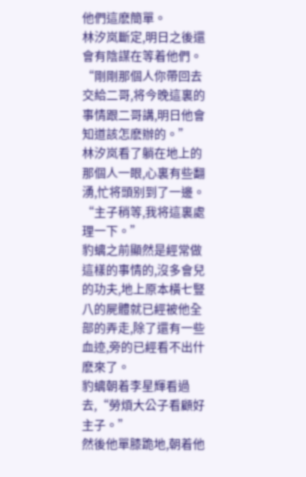他們這麽簡單。
林汐岚斷定,明日之後還會有陰謀在等着他們。
“剛剛那個人你帶回去交給二哥,将今晚這裏的事情跟二哥講,明日他會知道該怎麽辦的。”
林汐岚看了躺在地上的那個人一眼,心裏有些翻湧,忙将頭别到了一邊。
“主子稍等,我将這裏處理一下。”
豹螭之前顯然是經常做這樣的事情的,沒多會兒的功夫,地上原本橫七豎八的屍體就已經被他全部的弄走,除了還有一些血迹,旁的已經看不出什麽來了。
豹螭朝着李星輝看過去,“勞煩大公子看顧好主子。”
然後他單膝跪地,朝着他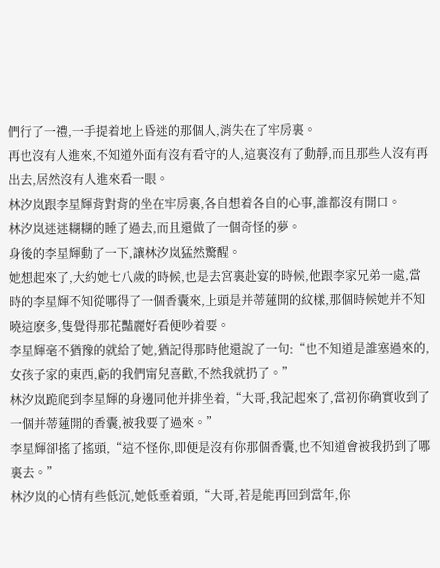們行了一禮,一手提着地上昏迷的那個人,消失在了牢房裏。
再也沒有人進來,不知道外面有沒有看守的人,這裏沒有了動靜,而且那些人沒有再出去,居然沒有人進來看一眼。
林汐岚跟李星輝背對背的坐在牢房裏,各自想着各自的心事,誰都沒有開口。
林汐岚迷迷糊糊的睡了過去,而且還做了一個奇怪的夢。
身後的李星輝動了一下,讓林汐岚猛然驚醒。
她想起來了,大約她七八歲的時候,也是去宮裏赴宴的時候,他跟李家兄弟一處,當時的李星輝不知從哪得了一個香囊來,上頭是并蒂蓮開的紋樣,那個時候她并不知曉這麽多,隻覺得那花豔麗好看便吵着要。
李星輝毫不猶豫的就給了她,猶記得那時他還說了一句:“也不知道是誰塞過來的,女孩子家的東西,虧的我們甯兒喜歡,不然我就扔了。”
林汐岚跪爬到李星輝的身邊同他并排坐着,“大哥,我記起來了,當初你确實收到了一個并蒂蓮開的香囊,被我要了過來。”
李星輝卻搖了搖頭,“這不怪你,即便是沒有你那個香囊,也不知道會被我扔到了哪裏去。”
林汐岚的心情有些低沉,她低垂着頭,“大哥,若是能再回到當年,你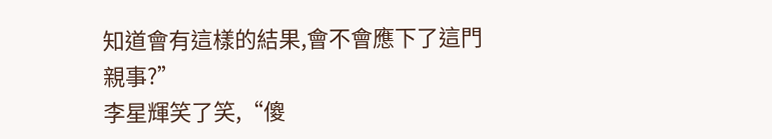知道會有這樣的結果,會不會應下了這門親事?”
李星輝笑了笑,“傻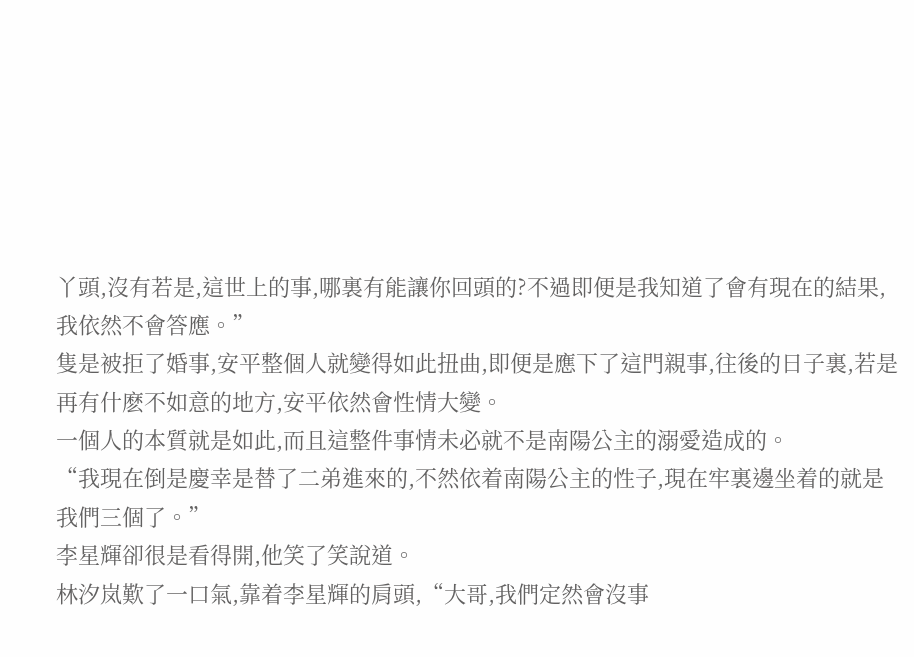丫頭,沒有若是,這世上的事,哪裏有能讓你回頭的?不過即便是我知道了會有現在的結果,我依然不會答應。”
隻是被拒了婚事,安平整個人就變得如此扭曲,即便是應下了這門親事,往後的日子裏,若是再有什麽不如意的地方,安平依然會性情大變。
一個人的本質就是如此,而且這整件事情未必就不是南陽公主的溺愛造成的。
“我現在倒是慶幸是替了二弟進來的,不然依着南陽公主的性子,現在牢裏邊坐着的就是我們三個了。”
李星輝卻很是看得開,他笑了笑說道。
林汐岚歎了一口氣,靠着李星輝的肩頭,“大哥,我們定然會沒事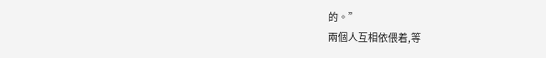的。”
兩個人互相依偎着,等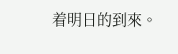着明日的到來。